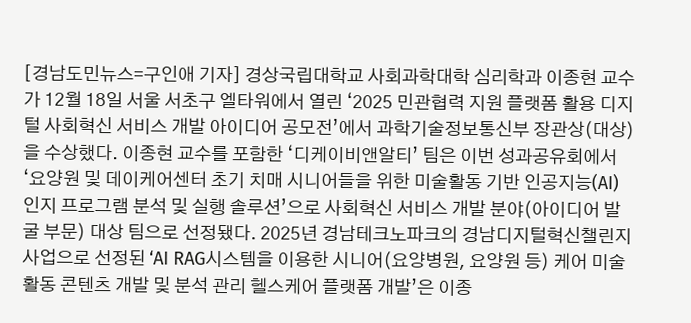[경남도민뉴스=구인애 기자] 경상국립대학교 사회과학대학 심리학과 이종현 교수가 12월 18일 서울 서초구 엘타워에서 열린 ‘2025 민관협력 지원 플랫폼 활용 디지털 사회혁신 서비스 개발 아이디어 공모전’에서 과학기술정보통신부 장관상(대상)을 수상했다. 이종현 교수를 포함한 ‘디케이비앤알티’ 팀은 이번 성과공유회에서 ‘요양원 및 데이케어센터 초기 치매 시니어들을 위한 미술활동 기반 인공지능(AI) 인지 프로그램 분석 및 실행 솔루션’으로 사회혁신 서비스 개발 분야(아이디어 발굴 부문) 대상 팀으로 선정됐다. 2025년 경남테크노파크의 경남디지털혁신챌린지 사업으로 선정된 ‘AI RAG시스템을 이용한 시니어(요양병원, 요양원 등) 케어 미술활동 콘텐츠 개발 및 분석 관리 헬스케어 플랫폼 개발’은 이종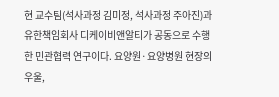현 교수팀(석사과정 김미정, 석사과정 주아진)과 유한책임회사 디케이비앤알티가 공동으로 수행한 민관협력 연구이다. 요양원·요양병원 현장의 우울,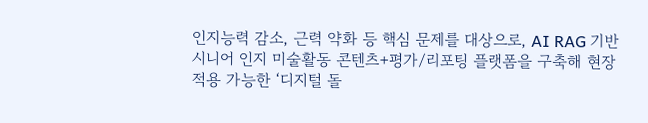인지능력 감소, 근력 약화 등 핵심 문제를 대상으로, AI RAG 기반 시니어 인지 미술활동 콘텐츠+평가/리포팅 플랫폼을 구축해 현장 적용 가능한 ‘디지털 돌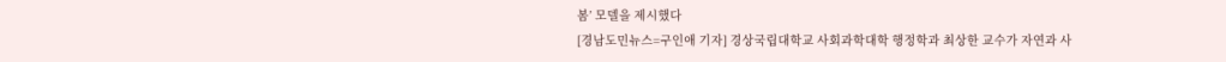봄’ 모델을 제시했다
[경남도민뉴스=구인애 기자] 경상국립대학교 사회과학대학 행정학과 최상한 교수가 자연과 사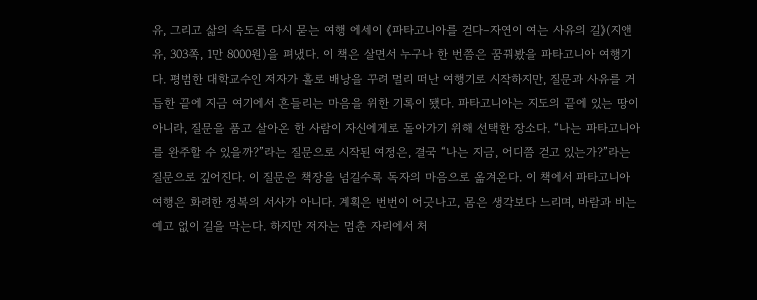유, 그리고 삶의 속도를 다시 묻는 여행 에세이 《파타고니아를 걷다–자연이 여는 사유의 길》(지앤유, 303쪽, 1만 8000원)을 펴냈다. 이 책은 살면서 누구나 한 번쯤은 꿈꿔봤을 파타고니아 여행기다. 평범한 대학교수인 저자가 홀로 배낭을 꾸려 멀리 떠난 여행기로 시작하지만, 질문과 사유를 거듭한 끝에 지금 여기에서 흔들리는 마음을 위한 기록이 됐다. 파타고니아는 지도의 끝에 있는 땅이 아니라, 질문을 품고 살아온 한 사람이 자신에게로 돌아가기 위해 선택한 장소다. “나는 파타고니아를 완주할 수 있을까?”라는 질문으로 시작된 여정은, 결국 “나는 지금, 어디쯤 걷고 있는가?”라는 질문으로 깊어진다. 이 질문은 책장을 넘길수록 독자의 마음으로 옮겨온다. 이 책에서 파타고니아 여행은 화려한 정복의 서사가 아니다. 계획은 번번이 어긋나고, 몸은 생각보다 느리며, 바람과 비는 예고 없이 길을 막는다. 하지만 저자는 멈춘 자리에서 처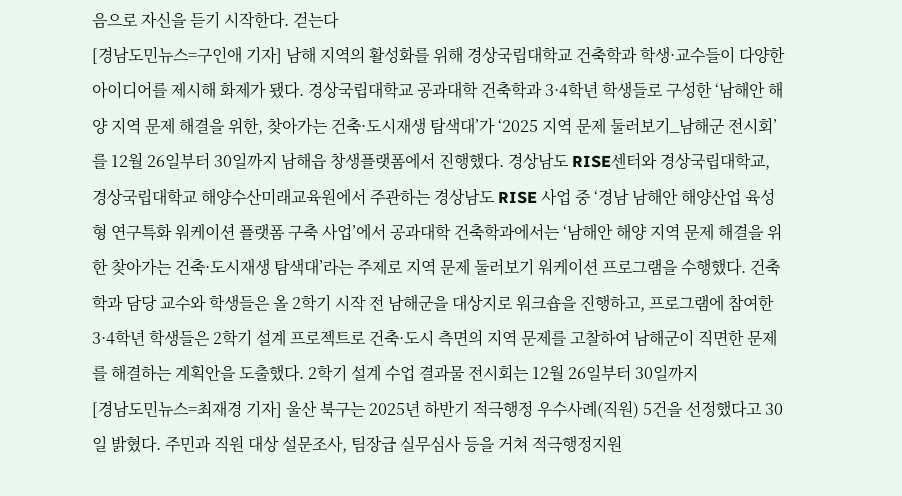음으로 자신을 듣기 시작한다. 걷는다
[경남도민뉴스=구인애 기자] 남해 지역의 활성화를 위해 경상국립대학교 건축학과 학생·교수들이 다양한 아이디어를 제시해 화제가 됐다. 경상국립대학교 공과대학 건축학과 3·4학년 학생들로 구성한 ‘남해안 해양 지역 문제 해결을 위한, 찾아가는 건축·도시재생 탐색대’가 ‘2025 지역 문제 둘러보기_남해군 전시회’를 12월 26일부터 30일까지 남해읍 창생플랫폼에서 진행했다. 경상남도 RISE센터와 경상국립대학교, 경상국립대학교 해양수산미래교육원에서 주관하는 경상남도 RISE 사업 중 ‘경남 남해안 해양산업 육성형 연구특화 워케이션 플랫폼 구축 사업’에서 공과대학 건축학과에서는 ‘남해안 해양 지역 문제 해결을 위한 찾아가는 건축·도시재생 탐색대’라는 주제로 지역 문제 둘러보기 워케이션 프로그램을 수행했다. 건축학과 담당 교수와 학생들은 올 2학기 시작 전 남해군을 대상지로 워크숍을 진행하고, 프로그램에 참여한 3·4학년 학생들은 2학기 설계 프로젝트로 건축·도시 측면의 지역 문제를 고찰하여 남해군이 직면한 문제를 해결하는 계획안을 도출했다. 2학기 설계 수업 결과물 전시회는 12월 26일부터 30일까지
[경남도민뉴스=최재경 기자] 울산 북구는 2025년 하반기 적극행정 우수사례(직원) 5건을 선정했다고 30일 밝혔다. 주민과 직원 대상 설문조사, 팀장급 실무심사 등을 거쳐 적극행정지원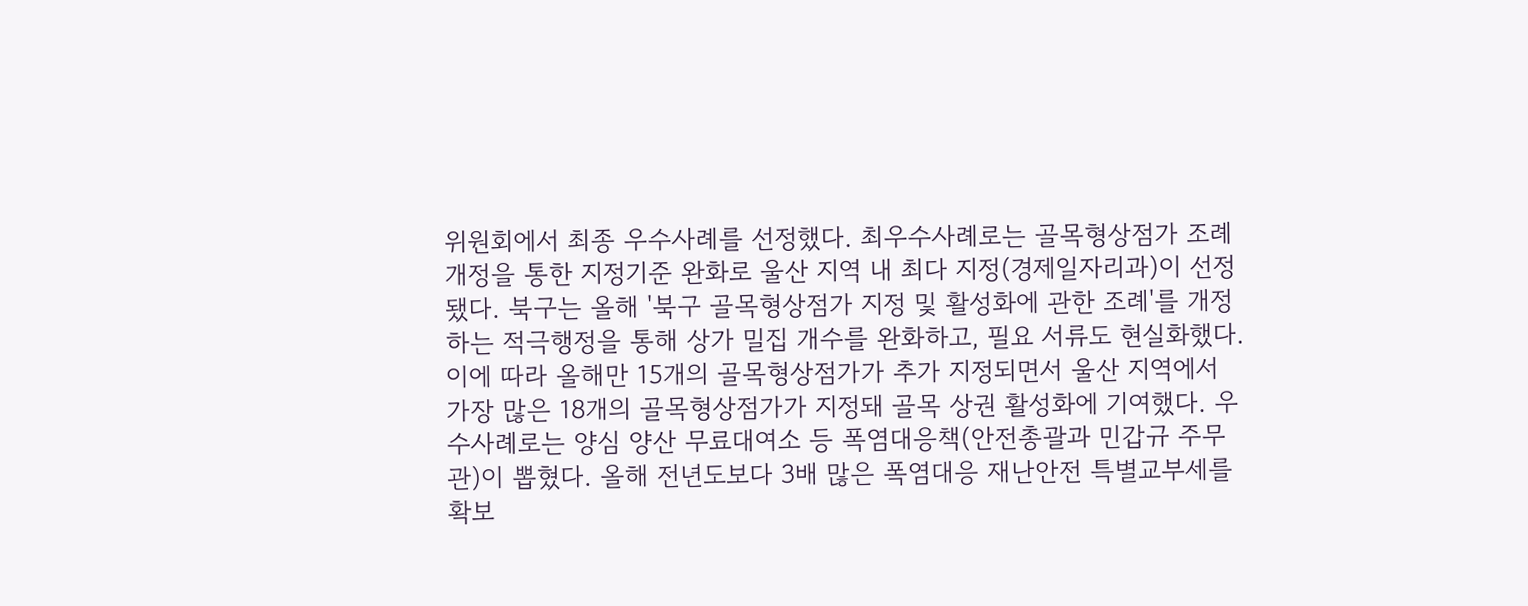위원회에서 최종 우수사례를 선정했다. 최우수사례로는 골목형상점가 조례 개정을 통한 지정기준 완화로 울산 지역 내 최다 지정(경제일자리과)이 선정됐다. 북구는 올해 '북구 골목형상점가 지정 및 활성화에 관한 조례'를 개정하는 적극행정을 통해 상가 밀집 개수를 완화하고, 필요 서류도 현실화했다. 이에 따라 올해만 15개의 골목형상점가가 추가 지정되면서 울산 지역에서 가장 많은 18개의 골목형상점가가 지정돼 골목 상권 활성화에 기여했다. 우수사례로는 양심 양산 무료대여소 등 폭염대응책(안전총괄과 민갑규 주무관)이 뽑혔다. 올해 전년도보다 3배 많은 폭염대응 재난안전 특별교부세를 확보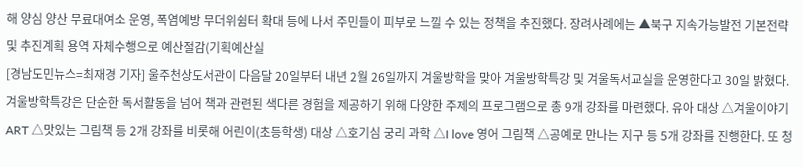해 양심 양산 무료대여소 운영, 폭염예방 무더위쉼터 확대 등에 나서 주민들이 피부로 느낄 수 있는 정책을 추진했다. 장려사례에는 ▲북구 지속가능발전 기본전략 및 추진계획 용역 자체수행으로 예산절감(기획예산실
[경남도민뉴스=최재경 기자] 울주천상도서관이 다음달 20일부터 내년 2월 26일까지 겨울방학을 맞아 겨울방학특강 및 겨울독서교실을 운영한다고 30일 밝혔다. 겨울방학특강은 단순한 독서활동을 넘어 책과 관련된 색다른 경험을 제공하기 위해 다양한 주제의 프로그램으로 총 9개 강좌를 마련했다. 유아 대상 △겨울이야기 ART △맛있는 그림책 등 2개 강좌를 비롯해 어린이(초등학생) 대상 △호기심 궁리 과학 △I love 영어 그림책 △공예로 만나는 지구 등 5개 강좌를 진행한다. 또 청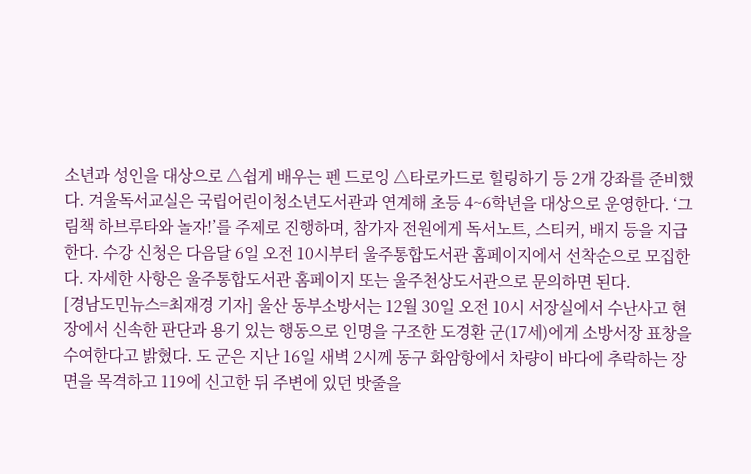소년과 성인을 대상으로 △쉽게 배우는 펜 드로잉 △타로카드로 힐링하기 등 2개 강좌를 준비했다. 겨울독서교실은 국립어린이청소년도서관과 연계해 초등 4~6학년을 대상으로 운영한다. ‘그림책 하브루타와 놀자!’를 주제로 진행하며, 참가자 전원에게 독서노트, 스티커, 배지 등을 지급한다. 수강 신청은 다음달 6일 오전 10시부터 울주통합도서관 홈페이지에서 선착순으로 모집한다. 자세한 사항은 울주통합도서관 홈페이지 또는 울주천상도서관으로 문의하면 된다.
[경남도민뉴스=최재경 기자] 울산 동부소방서는 12월 30일 오전 10시 서장실에서 수난사고 현장에서 신속한 판단과 용기 있는 행동으로 인명을 구조한 도경환 군(17세)에게 소방서장 표창을 수여한다고 밝혔다. 도 군은 지난 16일 새벽 2시께 동구 화암항에서 차량이 바다에 추락하는 장면을 목격하고 119에 신고한 뒤 주변에 있던 밧줄을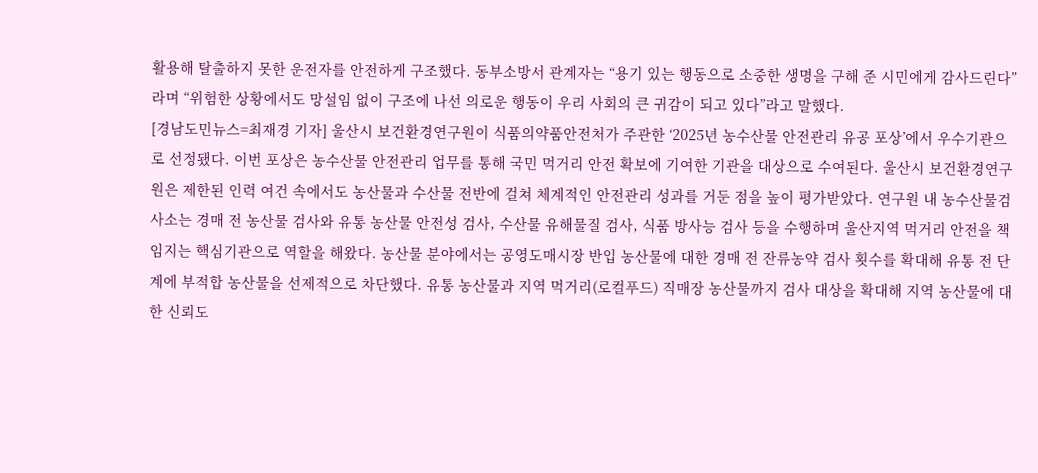활용해 탈출하지 못한 운전자를 안전하게 구조했다. 동부소방서 관계자는 “용기 있는 행동으로 소중한 생명을 구해 준 시민에게 감사드린다”라며 “위험한 상황에서도 망설임 없이 구조에 나선 의로운 행동이 우리 사회의 큰 귀감이 되고 있다”라고 말했다.
[경남도민뉴스=최재경 기자] 울산시 보건환경연구원이 식품의약품안전처가 주관한 ‘2025년 농수산물 안전관리 유공 포상’에서 우수기관으로 선정됐다. 이번 포상은 농수산물 안전관리 업무를 통해 국민 먹거리 안전 확보에 기여한 기관을 대상으로 수여된다. 울산시 보건환경연구원은 제한된 인력 여건 속에서도 농산물과 수산물 전반에 걸쳐 체계적인 안전관리 성과를 거둔 점을 높이 평가받았다. 연구원 내 농수산물검사소는 경매 전 농산물 검사와 유통 농산물 안전성 검사, 수산물 유해물질 검사, 식품 방사능 검사 등을 수행하며 울산지역 먹거리 안전을 책임지는 핵심기관으로 역할을 해왔다. 농산물 분야에서는 공영도매시장 반입 농산물에 대한 경매 전 잔류농약 검사 횟수를 확대해 유통 전 단계에 부적합 농산물을 선제적으로 차단했다. 유통 농산물과 지역 먹거리(로컬푸드) 직매장 농산물까지 검사 대상을 확대해 지역 농산물에 대한 신뢰도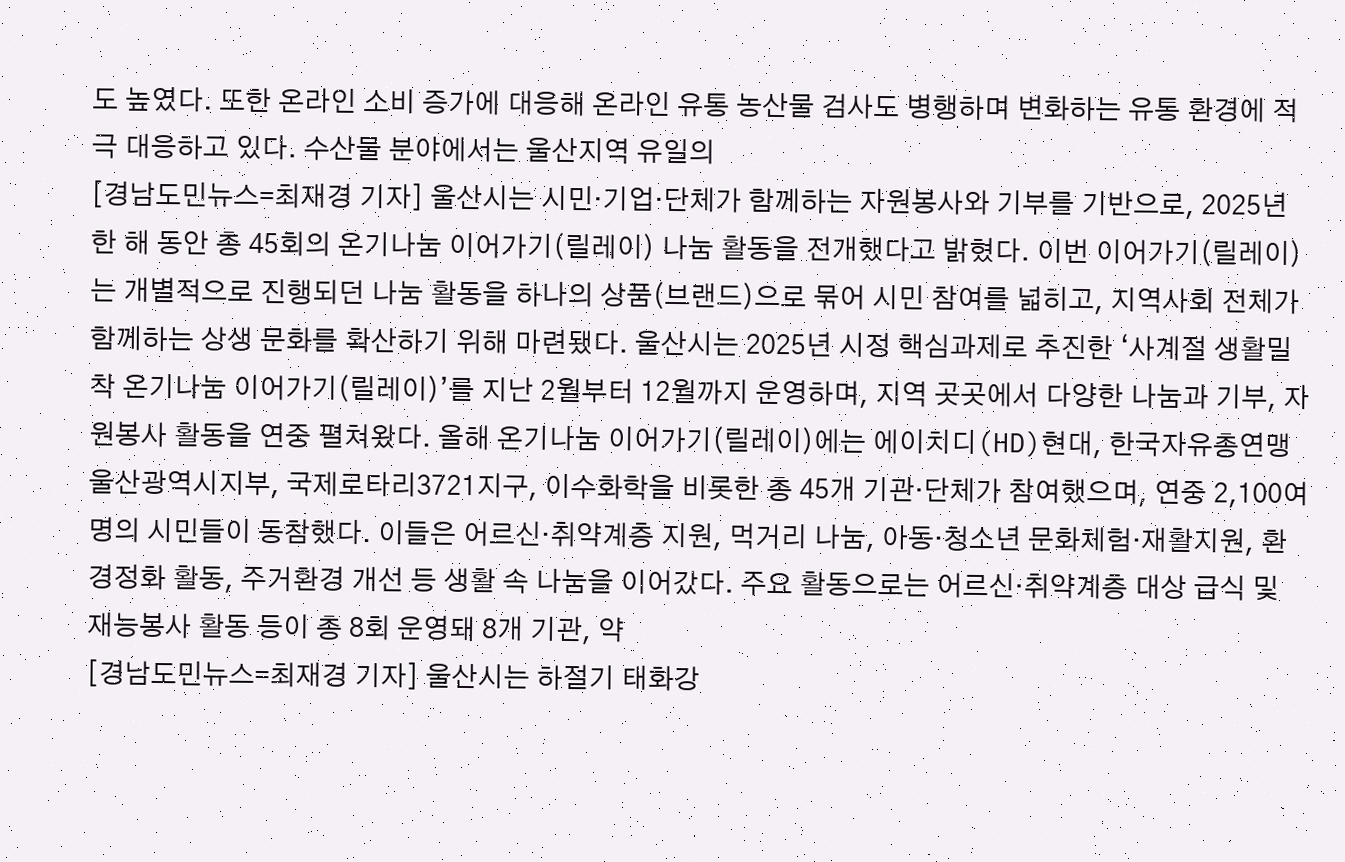도 높였다. 또한 온라인 소비 증가에 대응해 온라인 유통 농산물 검사도 병행하며 변화하는 유통 환경에 적극 대응하고 있다. 수산물 분야에서는 울산지역 유일의
[경남도민뉴스=최재경 기자] 울산시는 시민·기업·단체가 함께하는 자원봉사와 기부를 기반으로, 2025년 한 해 동안 총 45회의 온기나눔 이어가기(릴레이) 나눔 활동을 전개했다고 밝혔다. 이번 이어가기(릴레이)는 개별적으로 진행되던 나눔 활동을 하나의 상품(브랜드)으로 묶어 시민 참여를 넓히고, 지역사회 전체가 함께하는 상생 문화를 확산하기 위해 마련됐다. 울산시는 2025년 시정 핵심과제로 추진한 ‘사계절 생활밀착 온기나눔 이어가기(릴레이)’를 지난 2월부터 12월까지 운영하며, 지역 곳곳에서 다양한 나눔과 기부, 자원봉사 활동을 연중 펼쳐왔다. 올해 온기나눔 이어가기(릴레이)에는 에이치디(HD)현대, 한국자유총연맹 울산광역시지부, 국제로타리3721지구, 이수화학을 비롯한 총 45개 기관·단체가 참여했으며, 연중 2,100여 명의 시민들이 동참했다. 이들은 어르신·취약계층 지원, 먹거리 나눔, 아동·청소년 문화체험·재활지원, 환경정화 활동, 주거환경 개선 등 생활 속 나눔을 이어갔다. 주요 활동으로는 어르신·취약계층 대상 급식 및 재능봉사 활동 등이 총 8회 운영돼 8개 기관, 약
[경남도민뉴스=최재경 기자] 울산시는 하절기 태화강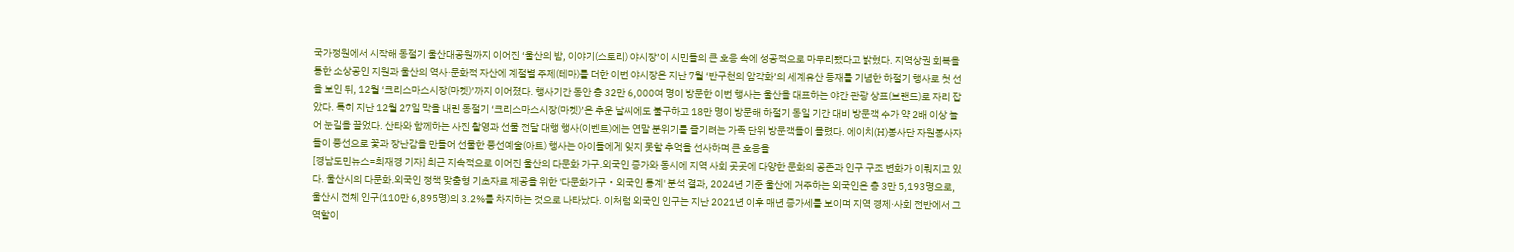국가정원에서 시작해 동절기 울산대공원까지 이어진 ‘울산의 밤, 이야기(스토리) 야시장’이 시민들의 큰 호응 속에 성공적으로 마무리됐다고 밝혔다. 지역상권 회복을 통한 소상공인 지원과 울산의 역사·문화적 자산에 계절별 주제(테마)를 더한 이번 야시장은 지난 7월 ‘반구천의 암각화’의 세계유산 등재를 기념한 하절기 행사로 첫 선을 보인 뒤, 12월 ‘크리스마스시장(마켓)’까지 이어졌다. 행사기간 동안 총 32만 6,000여 명이 방문한 이번 행사는 울산을 대표하는 야간 관광 상표(브랜드)로 자리 잡았다. 특히 지난 12월 27일 막을 내린 동절기 ‘크리스마스시장(마켓)’은 추운 날씨에도 불구하고 18만 명이 방문해 하절기 동일 기간 대비 방문객 수가 약 2배 이상 늘어 눈길을 끌었다. 산타와 함께하는 사진 촬영과 선물 전달 대행 행사(이벤트)에는 연말 분위기를 즐기려는 가족 단위 방문객들이 몰렸다. 에이치(H)봉사단 자원봉사자들이 풍선으로 꽃과 장난감을 만들어 선물한 풍선예술(아트) 행사는 아이들에게 잊지 못할 추억을 선사하며 큰 호응을
[경남도민뉴스=최재경 기자] 최근 지속적으로 이어진 울산의 다문화 가구․외국인 증가와 동시에 지역 사회 곳곳에 다양한 문화의 공존과 인구 구조 변화가 이뤄지고 있다. 울산시의 다문화․외국인 정책 맞춤형 기초자료 제공을 위한 '다문화가구‧외국인 통계' 분석 결과, 2024년 기준 울산에 거주하는 외국인은 총 3만 5,193명으로, 울산시 전체 인구(110만 6,895명)의 3.2%를 차지하는 것으로 나타났다. 이처럼 외국인 인구는 지난 2021년 이후 매년 증가세를 보이며 지역 경제·사회 전반에서 그 역할이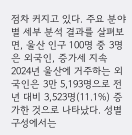점차 커지고 있다. 주요 분야별 세부 분석 결과를 살펴보면, 울산 인구 100명 중 3명은 외국인, 증가세 지속 2024년 울산에 거주하는 외국인은 3만 5,193명으로 전년 대비 3,523명(11.1%) 증가한 것으로 나타났다. 성별 구성에서는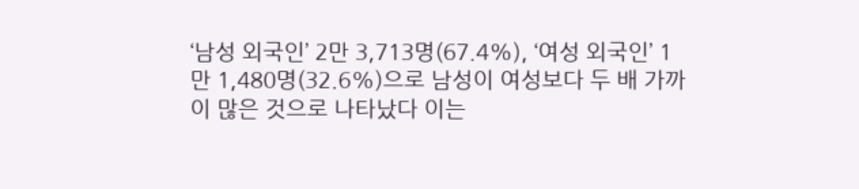‘남성 외국인’ 2만 3,713명(67.4%), ‘여성 외국인’ 1만 1,480명(32.6%)으로 남성이 여성보다 두 배 가까이 많은 것으로 나타났다 이는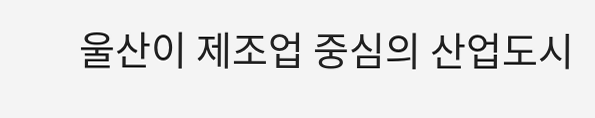울산이 제조업 중심의 산업도시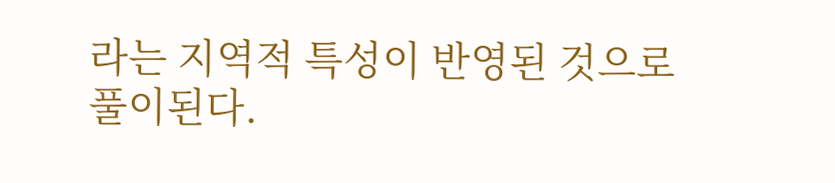라는 지역적 특성이 반영된 것으로 풀이된다.